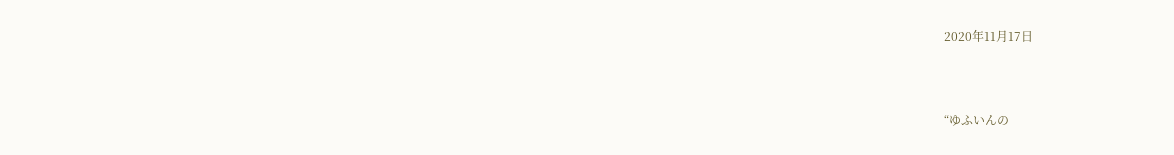2020年11月17日



“ゆふいんの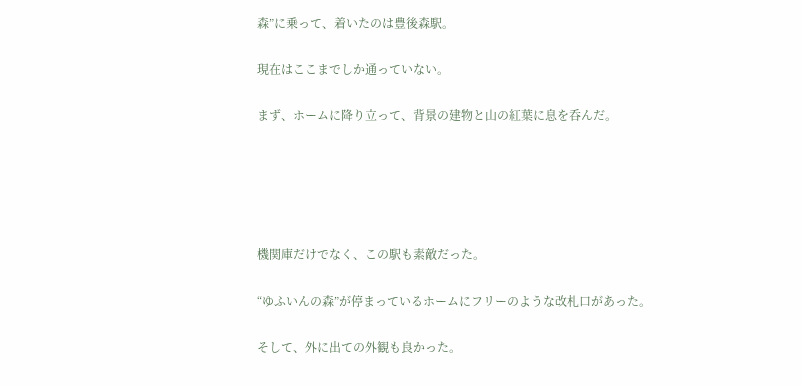森”に乗って、着いたのは豊後森駅。

現在はここまでしか通っていない。

まず、ホームに降り立って、背景の建物と山の紅葉に息を呑んだ。





機関庫だけでなく、この駅も素敵だった。

“ゆふいんの森”が停まっているホームにフリーのような改札口があった。

そして、外に出ての外観も良かった。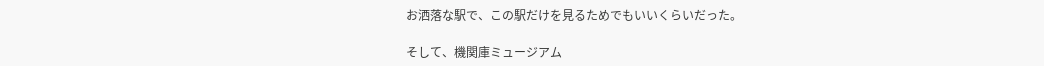お洒落な駅で、この駅だけを見るためでもいいくらいだった。

そして、機関庫ミュージアム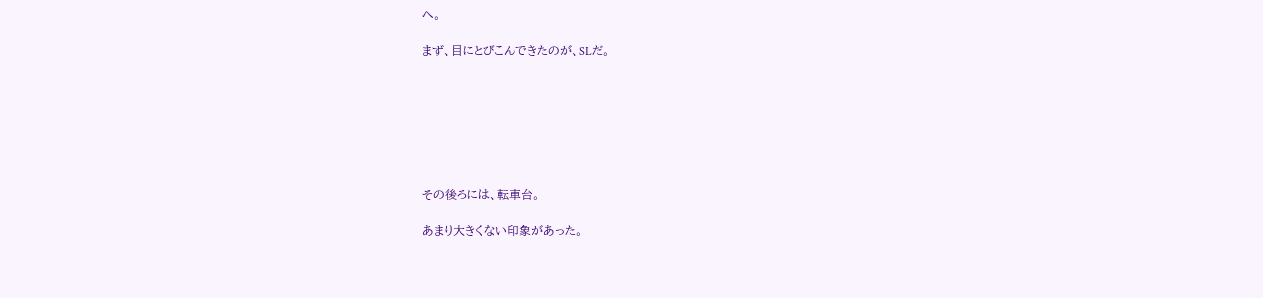へ。

まず、目にとびこんできたのが、SLだ。







その後ろには、転車台。

あまり大きくない印象があった。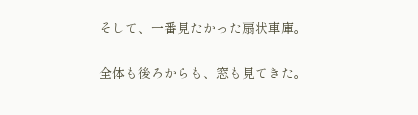そして、一番見たかった扇状車庫。

全体も後ろからも、窓も見てきた。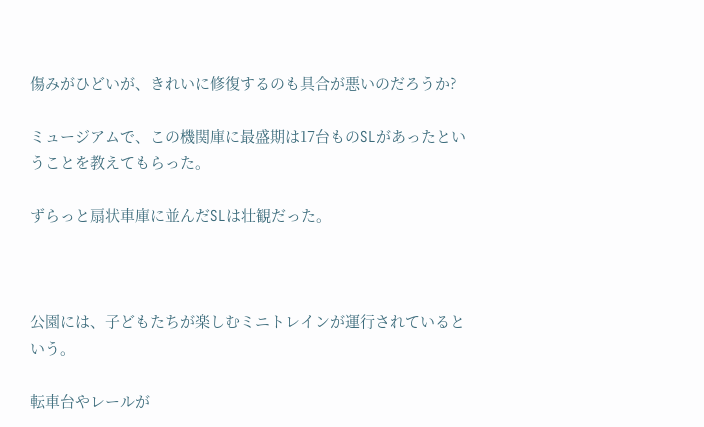傷みがひどいが、きれいに修復するのも具合が悪いのだろうか?

ミュージアムで、この機関庫に最盛期は17台ものSLがあったということを教えてもらった。

ずらっと扇状車庫に並んだSLは壮観だった。



公園には、子どもたちが楽しむミニトレインが運行されているという。

転車台やレールが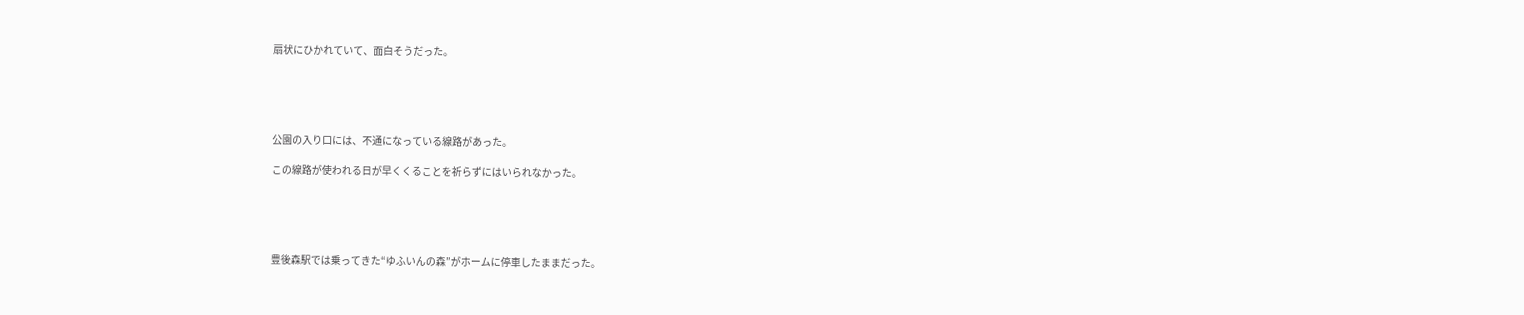扇状にひかれていて、面白そうだった。





公園の入り口には、不通になっている線路があった。

この線路が使われる日が早くくることを祈らずにはいられなかった。





豊後森駅では乗ってきた“ゆふいんの森”がホームに停車したままだった。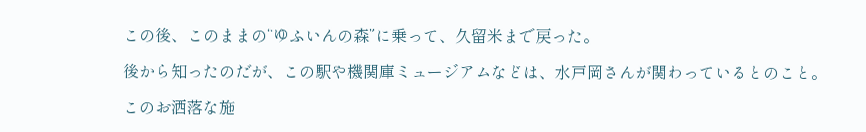この後、このままの“ゆふいんの森”に乗って、久留米まで戻った。

後から知ったのだが、この駅や機関庫ミュージアムなどは、水戸岡さんが関わっているとのこと。

このお洒落な施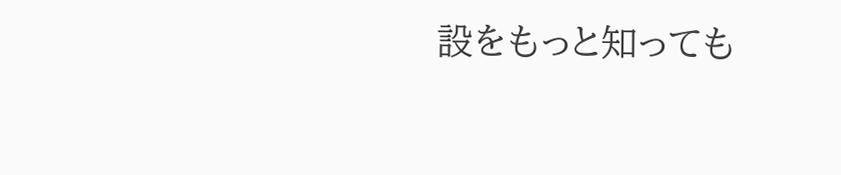設をもっと知っても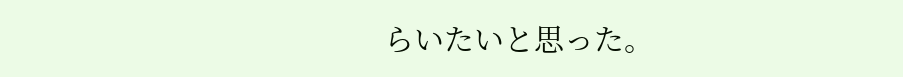らいたいと思った。